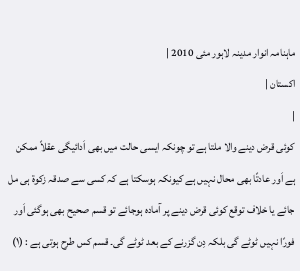ماہنامہ انوار مدینہ لاہور مئی 2010 |
اكستان |
|
کوئی قرض دینے والا ملتا ہے تو چونکہ ایسی حالت میں بھی اَدائیگی عقلاً ممکن ہے اَور عادتًا بھی محال نہیں ہے کیونکہ ہوسکتا ہے کہ کسی سے صدقہ زکوة ہی مل جائے یا خلاف توقع کوئی قرض دینے پر آمادہ ہوجائے تو قسم صحیح بھی ہوگئی اَور فورًا نہیں ٹوٹے گی بلکہ دِن گزرنے کے بعد ٹوٹے گی۔ قسم کس طرح ہوتی ہے : (١)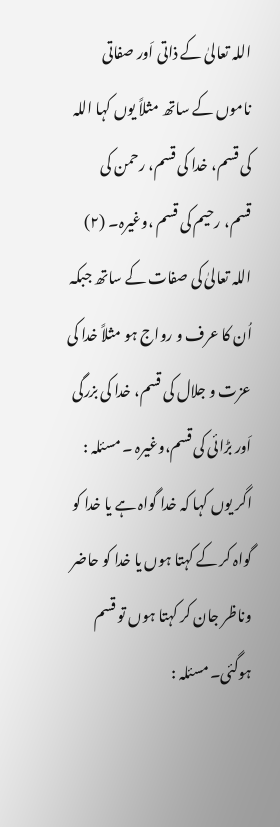اللہ تعالیٰ کے ذاتی اَور صفاتی ناموں کے ساتھ مثلاً یوں کہا اللہ کی قسم، خدا کی قسم، رحمن کی قسم، رحیم کی قسم ،وغیرہ۔ (٢) اللہ تعالیٰ کی صفات کے ساتھ جبکہ اُن کا عرف و رواج ہو مثلاً خدا کی عزت و جلال کی قسم، خدا کی بزرگی اَور بڑائی کی قسم،وغیرہ ۔ مسئلہ : اگر یوں کہا کہ خدا گواہ ہے یا خدا کو گواہ کر کے کہتا ہوں یا خدا کو حاضر وناظر جان کر کہتا ہوں تو قسم ہوگئی۔ مسئلہ :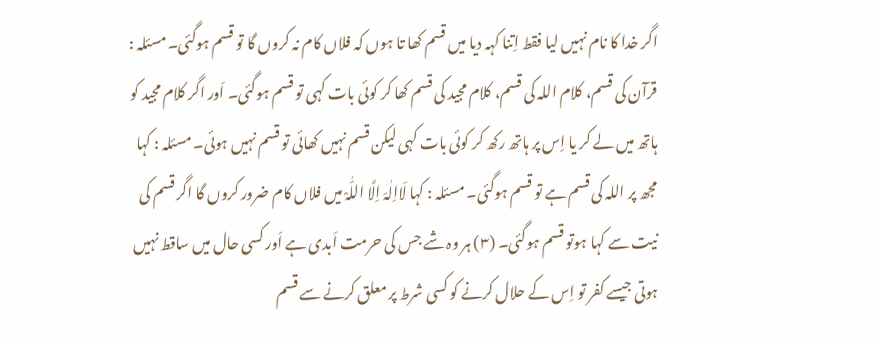اگر خدا کا نام نہیں لیا فقط اِتنا کہہ دیا میں قسم کھا تا ہوں کہ فلاں کام نہ کروں گا تو قسم ہوگئی۔ مسئلہ : قرآن کی قسم، کلام اللہ کی قسم، کلام مجید کی قسم کھا کر کوئی بات کہی تو قسم ہوگئی۔ اَور اگر کلام مجید کو ہاتھ میں لے کر یا اِس پر ہاتھ رکھ کر کوئی بات کہی لیکن قسم نہیں کھائی تو قسم نہیں ہوئی۔ مسئلہ : کہا مجھ پر اللہ کی قسم ہے تو قسم ہوگئی۔ مسئلہ : کہا لَااِلٰہَ اِلَّا اللّٰہْ میں فلاں کام ضرور کروں گا اگر قسم کی نیت سے کہا ہوتو قسم ہوگئی۔ (٣) ہر وہ شے جس کی حرمت اَبدی ہے اَور کسی حال میں ساقط نہیں ہوتی جیسے کفر تو اِس کے حلال کرنے کو کسی شرط پر معلق کرنے سے قسم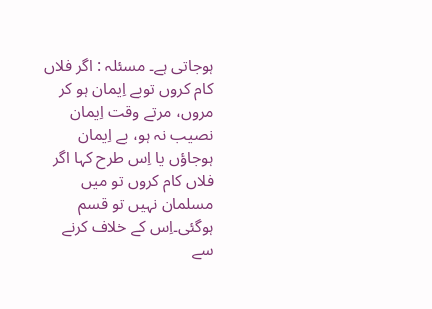ہوجاتی ہے۔ مسئلہ : اگر فلاں کام کروں توبے اِیمان ہو کر مروں، مرتے وقت اِیمان نصیب نہ ہو، بے اِیمان ہوجاؤں یا اِس طرح کہا اگر فلاں کام کروں تو میں مسلمان نہیں تو قسم ہوگئی۔اِس کے خلاف کرنے سے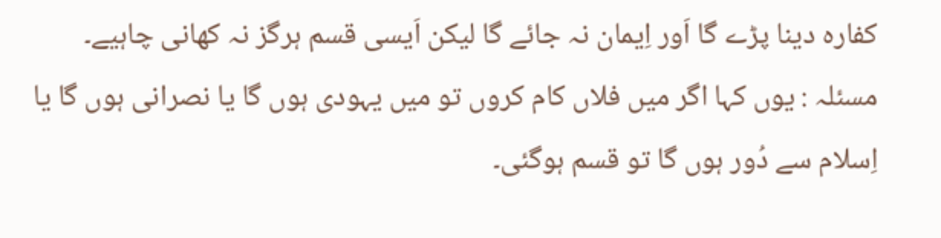کفارہ دینا پڑے گا اَور اِیمان نہ جائے گا لیکن اَیسی قسم ہرگز نہ کھانی چاہیے۔ مسئلہ : یوں کہا اگر میں فلاں کام کروں تو میں یہودی ہوں گا یا نصرانی ہوں گا یا اِسلام سے دُور ہوں گا تو قسم ہوگئی۔